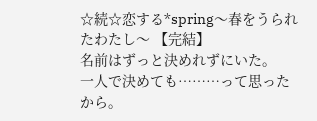☆続☆恋する*spring〜春をうられたわたし〜 【完結】
名前はずっと決めれずにいた。
一人で決めても………って思ったから。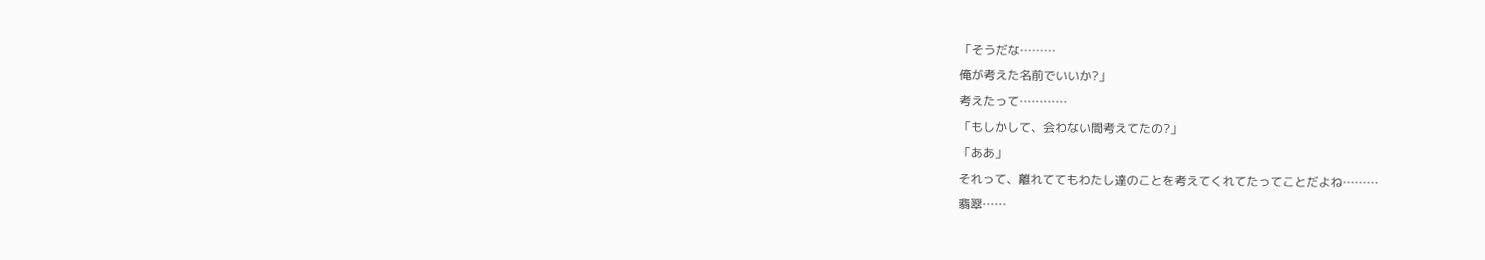「そうだな………
俺が考えた名前でいいか?」
考えたって…………
「もしかして、会わない間考えてたの?」
「ああ」
それって、離れててもわたし達のことを考えてくれてたってことだよね………
翡翠……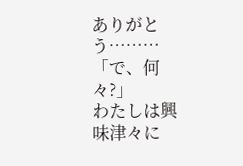ありがとう………
「で、何々?」
わたしは興味津々に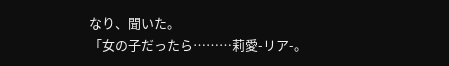なり、聞いた。
「女の子だったら………莉愛-リア-。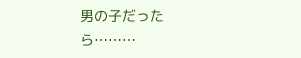男の子だったら………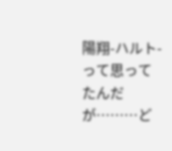陽翔-ハルト-って思ってたんだが………ど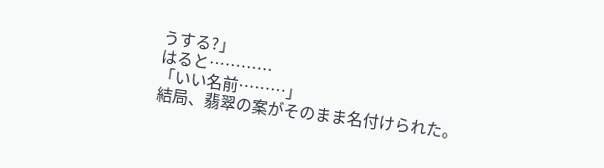うする?」
はると…………
「いい名前………」
結局、翡翠の案がそのまま名付けられた。